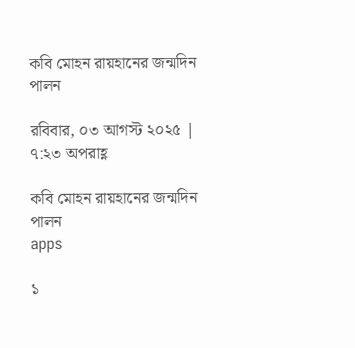কবি মোহন রায়হানের জন্মদিন পালন

রবিবার, ০৩ আগস্ট ২০২৫ | ৭:২৩ অপরাহ্ণ

কবি মোহন রায়হানের জন্মদিন পালন
apps

১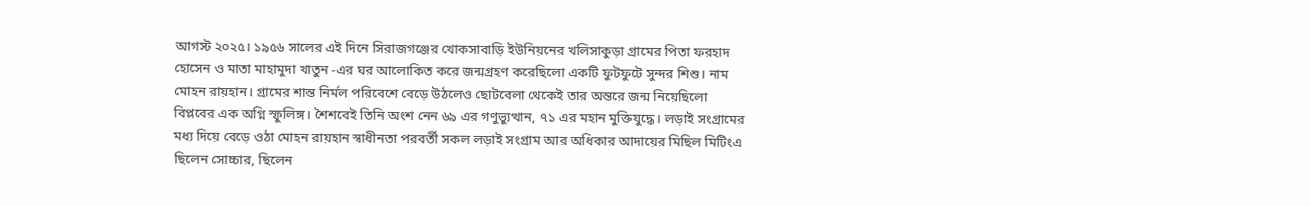আগস্ট ২০২৫। ১৯৫৬ সালের এই দিনে সিরাজগঞ্জের খোকসাবাড়ি ইউনিয়নের খলিসাকুড়া গ্রামের পিতা ফরহাদ হোসেন ও মাতা মাহামুদা খাতুন -এর ঘর আলোকিত করে জন্মগ্রহণ করেছিলো একটি ফুটফুটে সুন্দর শিশু। নাম মোহন রায়হান। গ্রামের শান্ত নির্মল পরিবেশে বেড়ে উঠলেও ছোটবেলা থেকেই তার অন্তরে জন্ম নিয়েছিলো বিপ্লবের এক অগ্নি স্ফুলিঙ্গ। শৈশবেই তিনি অংশ নেন ৬৯ এর গণুভ্যুত্থান, ৭১ এর মহান মুক্তিযুদ্ধে। লড়াই সংগ্রামের মধ্য দিয়ে বেড়ে ওঠা মোহন রায়হান স্বাধীনতা পরবর্তী সকল লড়াই সংগ্রাম আর অধিকার আদায়ের মিছিল মিটিংএ ছিলেন সোচ্চার, ছিলেন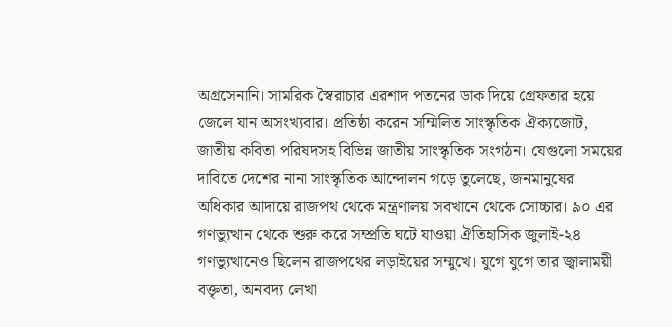অগ্রসেনানি। সামরিক স্বৈরাচার এরশাদ পতনের ডাক দিয়ে গ্রেফতার হয়ে জেলে যান অসংখ্যবার। প্রতিষ্ঠা করেন সম্মিলিত সাংস্কৃতিক ঐক্যজোট, জাতীয় কবিতা পরিষদসহ বিভিন্ন জাতীয় সাংস্কৃতিক সংগঠন। যেগুলো সময়ের দাবিতে দেশের নানা সাংস্কৃতিক আন্দোলন গড়ে তুলেছে, জনমানুষের অধিকার আদায়ে রাজপথ থেকে মন্ত্রণালয় সবখানে থেকে সোচ্চার। ৯০ এর গণভ্যুত্থান থেকে শুরু করে সম্প্রতি ঘটে যাওয়া ঐতিহাসিক জুলাই-২৪ গণভ্যুত্থানেও ছিলেন রাজপথের লড়াইয়ের সম্মুখে। যুগে যুগে তার জ্বালাময়ী বক্তৃতা, অনবদ্য লেখা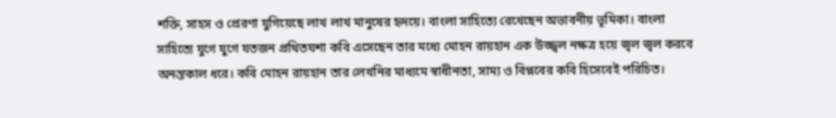শক্তি, সাহস ও প্রেরণা যুগিয়েছে লাখ লাখ মানুষের হৃদয়ে। বাংলা সাহিত্যে রেখেছেন অভাবনীয় ভূমিকা। বাংলা সাহিত্যে যুগে যুগে যতজন প্রথিতযশা কবি এসেছেন তার মধ্যে মোহন রায়হান এক উজ্জ্বল নক্ষত্র হয়ে জ্বল জ্বল করবে অনন্তকাল ধরে। কবি মোহন রায়হান তার লেখনির মাধ্যমে স্বাধীনতা, সাম্য ও বিপ্লবের কবি হিসেবেই পরিচিত।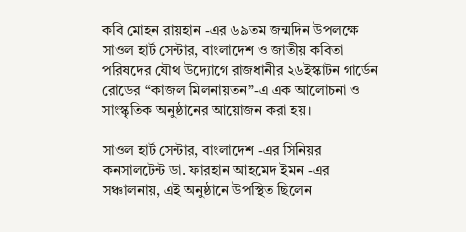কবি মোহন রায়হান -এর ৬৯তম জন্মদিন উপলক্ষে সাওল হার্ট সেন্টার, বাংলাদেশ ও জাতীয় কবিতা পরিষদের যৌথ উদ্যোগে রাজধানীর ২৬ইস্কাটন গার্ডেন রোডের “কাজল মিলনায়তন”-এ এক আলোচনা ও সাংস্কৃতিক অনুষ্ঠানের আয়োজন করা হয়।

সাওল হার্ট সেন্টার, বাংলাদেশ -এর সিনিয়র কনসালটেন্ট ডা. ফারহান আহমেদ ইমন -এর সঞ্চালনায়, এই অনুষ্ঠানে উপস্থিত ছিলেন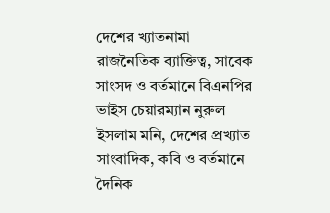দেশের খ্যাতনামা রাজনৈতিক ব্যাক্তিত্ব, সাবেক সাংসদ ও বর্তমানে বিএনপির ভাইস চেয়ারম্যান নুরুল ইসলাম মনি, দেশের প্রখ্যাত সাংবাদিক, কবি ও বর্তমানে দৈনিক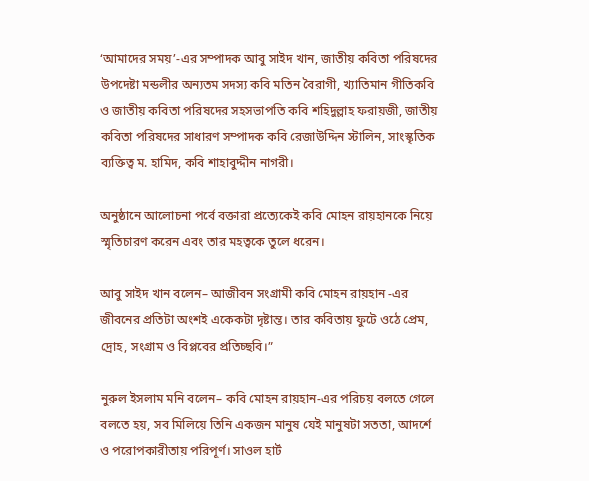‘আমাদের সময়’-এর সম্পাদক আবু সাইদ খান, জাতীয় কবিতা পরিষদের উপদেষ্টা মন্ডলীর অন্যতম সদস্য কবি মতিন বৈরাগী, খ্যাতিমান গীতিকবি ও জাতীয় কবিতা পরিষদের সহসভাপতি কবি শহিদুল্লাহ ফরায়জী, জাতীয় কবিতা পরিষদের সাধারণ সম্পাদক কবি রেজাউদ্দিন স্টালিন, সাংস্কৃতিক ব্যক্তিত্ব ম. হামিদ, কবি শাহাবুদ্দীন নাগরী।

অনুষ্ঠানে আলোচনা পর্বে বক্তারা প্রত্যেকেই কবি মোহন রায়হানকে নিয়ে স্মৃতিচারণ করেন এবং তার মহত্বকে তুলে ধরেন।

আবু সাইদ খান বলেন– আজীবন সংগ্রামী কবি মোহন রায়হান -এর জীবনের প্রতিটা অংশই একেকটা দৃষ্টান্ত। তার কবিতায় ফুটে ওঠে প্রেম, দ্রোহ, সংগ্রাম ও বিপ্লবের প্রতিচ্ছবি।”

নুরুল ইসলাম মনি বলেন– কবি মোহন রায়হান-এর পরিচয় বলতে গেলে বলতে হয়, সব মিলিয়ে তিনি একজন মানুষ যেই মানুষটা সততা, আদর্শে ও পরোপকারীতায় পরিপূর্ণ। সাওল হার্ট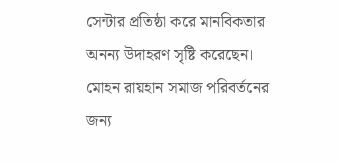সেন্টার প্রতিষ্ঠা করে মানবিকতার অনন্য উদাহরণ সৃষ্টি করেছেন। মোহন রায়হান সমাজ পরিবর্তনের জন্য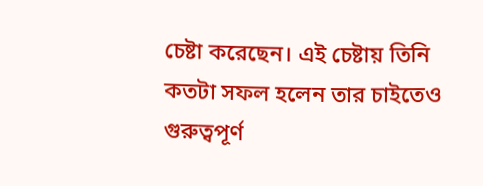চেষ্টা করেছেন। এই চেষ্টায় তিনি কতটা সফল হলেন তার চাইতেও গুরুত্বপূর্ণ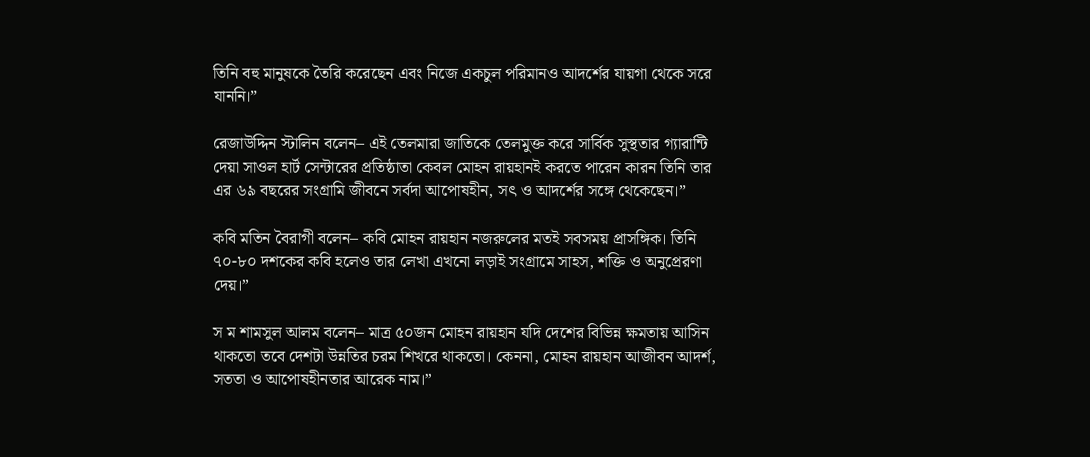তিনি বহু মানুষকে তৈরি করেছেন এবং নিজে একচুল পরিমানও আদর্শের যায়গা থেকে সরে যাননি।”

রেজাউদ্দিন স্টালিন বলেন– এই তেলমারা জাতিকে তেলমুক্ত করে সার্বিক সুস্থতার গ্যারান্টি দেয়া সাওল হার্ট সেন্টারের প্রতিষ্ঠাতা কেবল মোহন রায়হানই করতে পারেন কারন তিনি তার এর ৬৯ বছরের সংগ্রামি জীবনে সর্বদা আপোষহীন, সৎ ও আদর্শের সঙ্গে থেকেছেন।”

কবি মতিন বৈরাগী বলেন– কবি মোহন রায়হান নজরুলের মতই সবসময় প্রাসঙ্গিক। তিনি ৭০-৮০ দশকের কবি হলেও তার লেখা এখনো লড়াই সংগ্রামে সাহস, শক্তি ও অনুপ্রেরণা দেয়।”

স ম শামসুল আলম বলেন– মাত্র ৫০জন মোহন রায়হান যদি দেশের বিভিন্ন ক্ষমতায় আসিন থাকতো তবে দেশটা উন্নতির চরম শিখরে থাকতো। কেননা, মোহন রায়হান আজীবন আদর্শ, সততা ও আপোষহীনতার আরেক নাম।”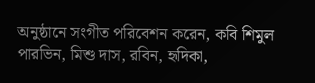অনুষ্ঠানে সংগীত পরিবেশন করেন, কবি শিমুল পারভিন, মিশু দাস, রবিন, হৃদিকা,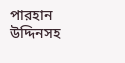পারহান উদ্দিনসহ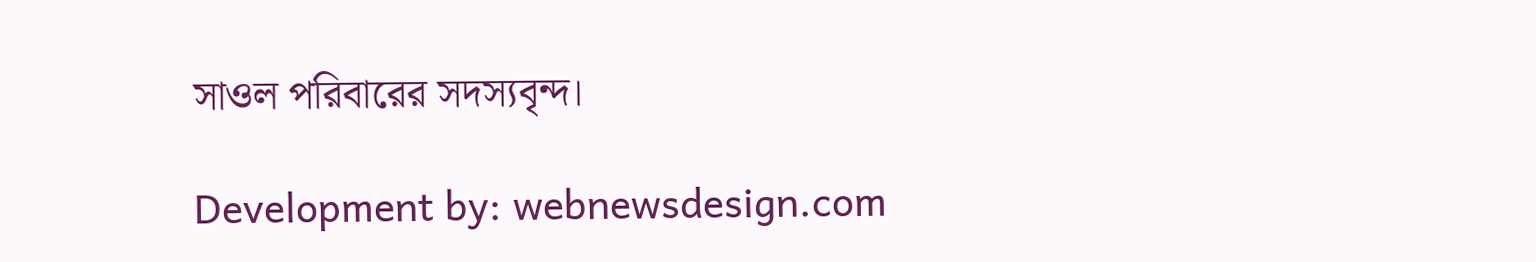সাওল পরিবারের সদস্যবৃন্দ।

Development by: webnewsdesign.com